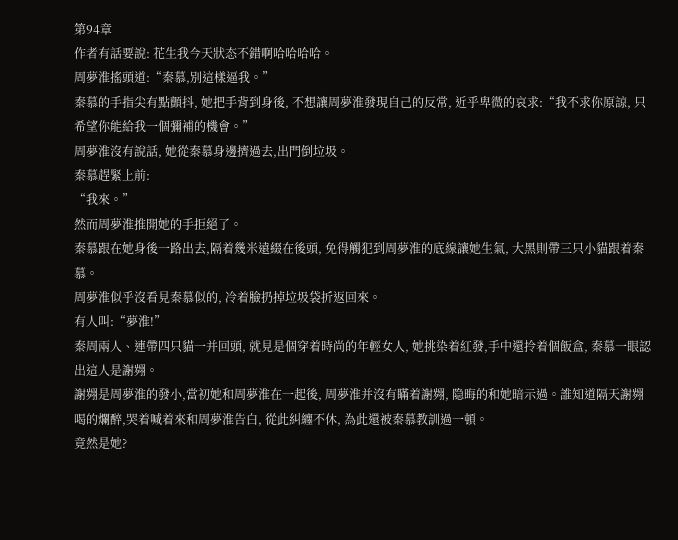第94章
作者有話要說: 花生我今天狀态不錯啊哈哈哈哈。
周夢淮搖頭道:“秦慕,別這樣逼我。”
秦慕的手指尖有點顫抖, 她把手背到身後, 不想讓周夢淮發現自己的反常, 近乎卑微的哀求:“我不求你原諒, 只希望你能給我一個彌補的機會。”
周夢淮沒有說話, 她從秦慕身邊擠過去,出門倒垃圾。
秦慕趕緊上前:
“我來。”
然而周夢淮推開她的手拒絕了。
秦慕跟在她身後一路出去,隔着幾米遠綴在後頭, 免得觸犯到周夢淮的底線讓她生氣, 大黑則帶三只小貓跟着秦慕。
周夢淮似乎沒看見秦慕似的, 冷着臉扔掉垃圾袋折返回來。
有人叫:“夢淮!”
秦周兩人、連帶四只貓一并回頭, 就見是個穿着時尚的年輕女人, 她挑染着紅發,手中還拎着個飯盒, 秦慕一眼認出這人是謝翙。
謝翙是周夢淮的發小,當初她和周夢淮在一起後, 周夢淮并沒有瞞着謝翙, 隐晦的和她暗示過。誰知道隔天謝翙喝的爛醉,哭着喊着來和周夢淮告白, 從此糾纏不休, 為此還被秦慕教訓過一頓。
竟然是她?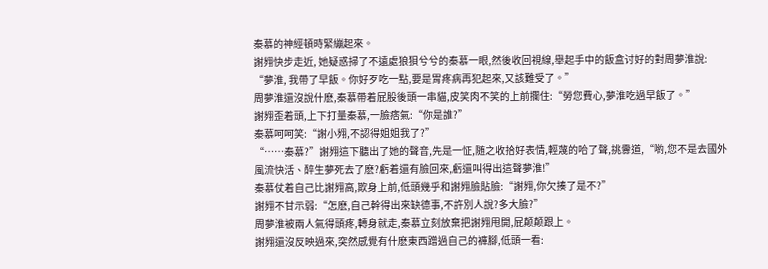秦慕的神經頓時緊繃起來。
謝翙快步走近, 她疑惑掃了不遠處狼狽兮兮的秦慕一眼,然後收回視線,舉起手中的飯盒讨好的對周夢淮說:
“夢淮, 我帶了早飯。你好歹吃一點,要是胃疼病再犯起來,又該難受了。”
周夢淮還沒說什麽,秦慕帶着屁股後頭一串貓,皮笑肉不笑的上前攔住:“勞您費心,夢淮吃過早飯了。”
謝翙歪着頭,上下打量秦慕,一臉痞氣:“你是誰?”
秦慕呵呵笑:“謝小翙,不認得姐姐我了?”
“……秦慕?”謝翙這下聽出了她的聲音,先是一怔,随之收拾好表情,輕蔑的哈了聲,挑釁道,“喲,您不是去國外風流快活、醉生夢死去了麽?虧着還有臉回來,虧還叫得出這聲夢淮!”
秦慕仗着自己比謝翙高,欺身上前,低頭幾乎和謝翙臉貼臉:“謝翙,你欠揍了是不?”
謝翙不甘示弱:“怎麽,自己幹得出來缺德事,不許別人說?多大臉?”
周夢淮被兩人氣得頭疼,轉身就走,秦慕立刻放棄把謝翙甩開,屁颠颠跟上。
謝翙還沒反映過來,突然感覺有什麽東西蹭過自己的褲腳,低頭一看: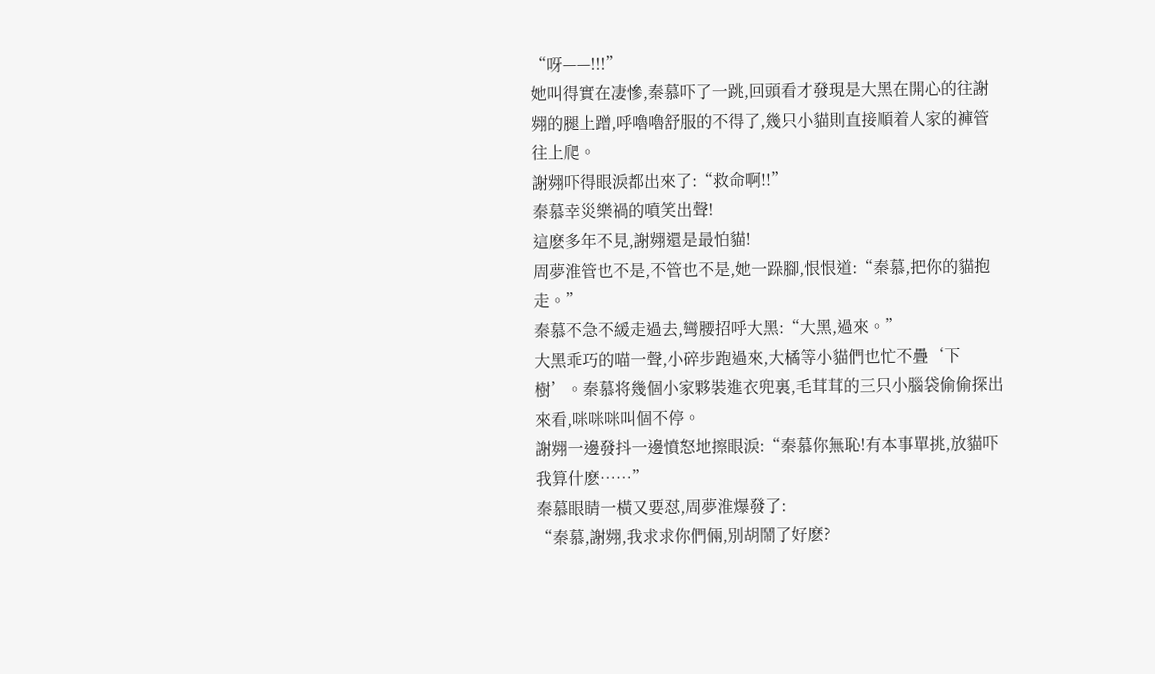“呀——!!!”
她叫得實在凄慘,秦慕吓了一跳,回頭看才發現是大黑在開心的往謝翙的腿上蹭,呼嚕嚕舒服的不得了,幾只小貓則直接順着人家的褲管往上爬。
謝翙吓得眼淚都出來了:“救命啊!!”
秦慕幸災樂禍的噴笑出聲!
這麽多年不見,謝翙還是最怕貓!
周夢淮管也不是,不管也不是,她一跺腳,恨恨道:“秦慕,把你的貓抱走。”
秦慕不急不緩走過去,彎腰招呼大黑:“大黑,過來。”
大黑乖巧的喵一聲,小碎步跑過來,大橘等小貓們也忙不疊‘下樹’。秦慕将幾個小家夥裝進衣兜裏,毛茸茸的三只小腦袋偷偷探出來看,咪咪咪叫個不停。
謝翙一邊發抖一邊憤怒地擦眼淚:“秦慕你無恥!有本事單挑,放貓吓我算什麽……”
秦慕眼睛一橫又要怼,周夢淮爆發了:
“秦慕,謝翙,我求求你們倆,別胡鬧了好麽?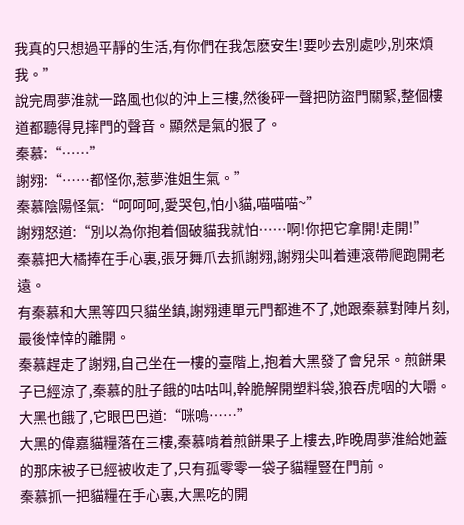我真的只想過平靜的生活,有你們在我怎麽安生!要吵去別處吵,別來煩我。”
說完周夢淮就一路風也似的沖上三樓,然後砰一聲把防盜門關緊,整個樓道都聽得見摔門的聲音。顯然是氣的狠了。
秦慕:“……”
謝翙:“……都怪你,惹夢淮姐生氣。”
秦慕陰陽怪氣:“呵呵呵,愛哭包,怕小貓,喵喵喵~”
謝翙怒道:“別以為你抱着個破貓我就怕……啊!你把它拿開!走開!”
秦慕把大橘捧在手心裏,張牙舞爪去抓謝翙,謝翙尖叫着連滾帶爬跑開老遠。
有秦慕和大黑等四只貓坐鎮,謝翙連單元門都進不了,她跟秦慕對陣片刻,最後悻悻的離開。
秦慕趕走了謝翙,自己坐在一樓的臺階上,抱着大黑發了會兒呆。煎餅果子已經涼了,秦慕的肚子餓的咕咕叫,幹脆解開塑料袋,狼吞虎咽的大嚼。
大黑也餓了,它眼巴巴道:“咪嗚……”
大黑的偉嘉貓糧落在三樓,秦慕啃着煎餅果子上樓去,昨晚周夢淮給她蓋的那床被子已經被收走了,只有孤零零一袋子貓糧豎在門前。
秦慕抓一把貓糧在手心裏,大黑吃的開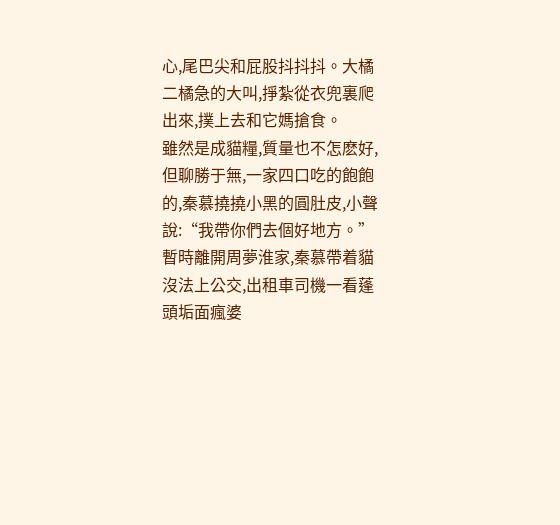心,尾巴尖和屁股抖抖抖。大橘二橘急的大叫,掙紮從衣兜裏爬出來,撲上去和它媽搶食。
雖然是成貓糧,質量也不怎麽好,但聊勝于無,一家四口吃的飽飽的,秦慕撓撓小黑的圓肚皮,小聲說:“我帶你們去個好地方。”
暫時離開周夢淮家,秦慕帶着貓沒法上公交,出租車司機一看蓬頭垢面瘋婆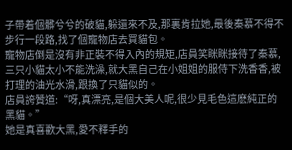子帶着個髒兮兮的破貓,躲還來不及,那裏肯拉她,最後秦慕不得不步行一段路,找了個寵物店去買貓包。
寵物店倒是沒有非正裝不得入內的規矩,店員笑眯眯接待了秦慕,三只小貓太小不能洗澡,就大黑自己在小姐姐的服侍下洗香香,被打理的油光水滑,跟換了只貓似的。
店員誇贊道:“呀,真漂亮,是個大美人呢,很少見毛色這麽純正的黑貓。”
她是真喜歡大黑,愛不釋手的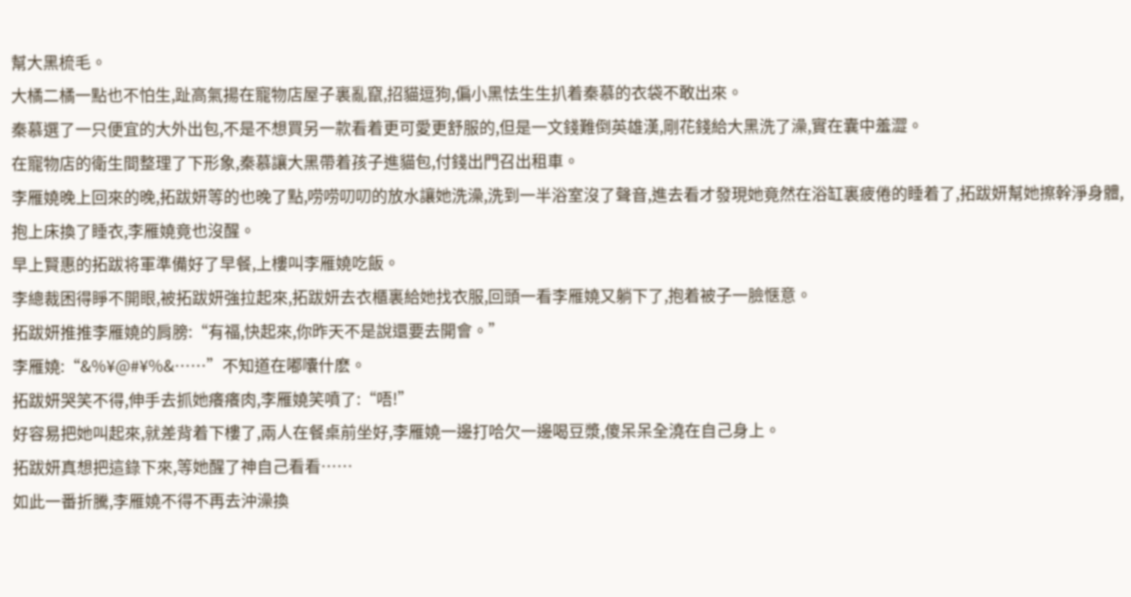幫大黑梳毛。
大橘二橘一點也不怕生,趾高氣揚在寵物店屋子裏亂竄,招貓逗狗,偏小黑怯生生扒着秦慕的衣袋不敢出來。
秦慕選了一只便宜的大外出包,不是不想買另一款看着更可愛更舒服的,但是一文錢難倒英雄漢,剛花錢給大黑洗了澡,實在囊中羞澀。
在寵物店的衛生間整理了下形象,秦慕讓大黑帶着孩子進貓包,付錢出門召出租車。
李雁嬈晚上回來的晚,拓跋妍等的也晚了點,唠唠叨叨的放水讓她洗澡,洗到一半浴室沒了聲音,進去看才發現她竟然在浴缸裏疲倦的睡着了,拓跋妍幫她擦幹淨身體,抱上床換了睡衣,李雁嬈竟也沒醒。
早上賢惠的拓跋将軍準備好了早餐,上樓叫李雁嬈吃飯。
李總裁困得睜不開眼,被拓跋妍強拉起來,拓跋妍去衣櫃裏給她找衣服,回頭一看李雁嬈又躺下了,抱着被子一臉惬意。
拓跋妍推推李雁嬈的肩膀:“有福,快起來,你昨天不是說還要去開會。”
李雁嬈:“&%¥@#¥%&……”不知道在嘟囔什麽。
拓跋妍哭笑不得,伸手去抓她癢癢肉,李雁嬈笑噴了:“唔!”
好容易把她叫起來,就差背着下樓了,兩人在餐桌前坐好,李雁嬈一邊打哈欠一邊喝豆漿,傻呆呆全澆在自己身上。
拓跋妍真想把這錄下來,等她醒了神自己看看……
如此一番折騰,李雁嬈不得不再去沖澡換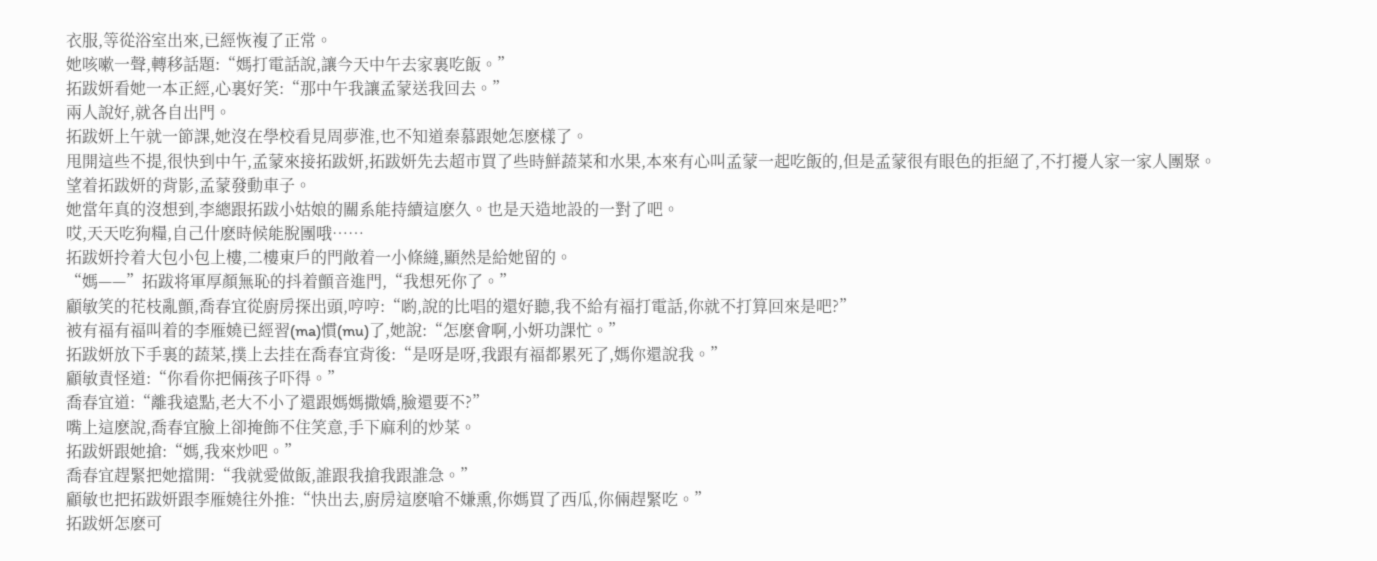衣服,等從浴室出來,已經恢複了正常。
她咳嗽一聲,轉移話題:“媽打電話說,讓今天中午去家裏吃飯。”
拓跋妍看她一本正經,心裏好笑:“那中午我讓孟蒙送我回去。”
兩人說好,就各自出門。
拓跋妍上午就一節課,她沒在學校看見周夢淮,也不知道秦慕跟她怎麽樣了。
甩開這些不提,很快到中午,孟蒙來接拓跋妍,拓跋妍先去超市買了些時鮮蔬菜和水果,本來有心叫孟蒙一起吃飯的,但是孟蒙很有眼色的拒絕了,不打擾人家一家人團聚。
望着拓跋妍的背影,孟蒙發動車子。
她當年真的沒想到,李總跟拓跋小姑娘的關系能持續這麽久。也是天造地設的一對了吧。
哎,天天吃狗糧,自己什麽時候能脫團哦……
拓跋妍拎着大包小包上樓,二樓東戶的門敞着一小條縫,顯然是給她留的。
“媽——”拓跋将軍厚顏無恥的抖着顫音進門,“我想死你了。”
顧敏笑的花枝亂顫,喬春宜從廚房探出頭,哼哼:“喲,說的比唱的還好聽,我不給有福打電話,你就不打算回來是吧?”
被有福有福叫着的李雁嬈已經習(ma)慣(mu)了,她說:“怎麽會啊,小妍功課忙。”
拓跋妍放下手裏的蔬菜,撲上去挂在喬春宜背後:“是呀是呀,我跟有福都累死了,媽你還說我。”
顧敏責怪道:“你看你把倆孩子吓得。”
喬春宜道:“離我遠點,老大不小了還跟媽媽撒嬌,臉還要不?”
嘴上這麽說,喬春宜臉上卻掩飾不住笑意,手下麻利的炒菜。
拓跋妍跟她搶:“媽,我來炒吧。”
喬春宜趕緊把她擋開:“我就愛做飯,誰跟我搶我跟誰急。”
顧敏也把拓跋妍跟李雁嬈往外推:“快出去,廚房這麽嗆不嫌熏,你媽買了西瓜,你倆趕緊吃。”
拓跋妍怎麽可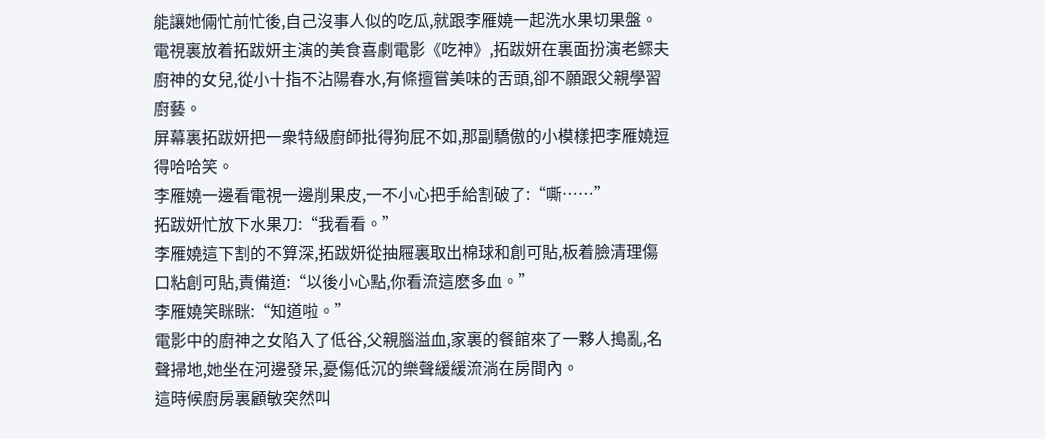能讓她倆忙前忙後,自己沒事人似的吃瓜,就跟李雁嬈一起洗水果切果盤。
電視裏放着拓跋妍主演的美食喜劇電影《吃神》,拓跋妍在裏面扮演老鳏夫廚神的女兒,從小十指不沾陽春水,有條擅嘗美味的舌頭,卻不願跟父親學習廚藝。
屏幕裏拓跋妍把一衆特級廚師批得狗屁不如,那副驕傲的小模樣把李雁嬈逗得哈哈笑。
李雁嬈一邊看電視一邊削果皮,一不小心把手給割破了:“嘶……”
拓跋妍忙放下水果刀:“我看看。”
李雁嬈這下割的不算深,拓跋妍從抽屜裏取出棉球和創可貼,板着臉清理傷口粘創可貼,責備道:“以後小心點,你看流這麽多血。”
李雁嬈笑眯眯:“知道啦。”
電影中的廚神之女陷入了低谷,父親腦溢血,家裏的餐館來了一夥人搗亂,名聲掃地,她坐在河邊發呆,憂傷低沉的樂聲緩緩流淌在房間內。
這時候廚房裏顧敏突然叫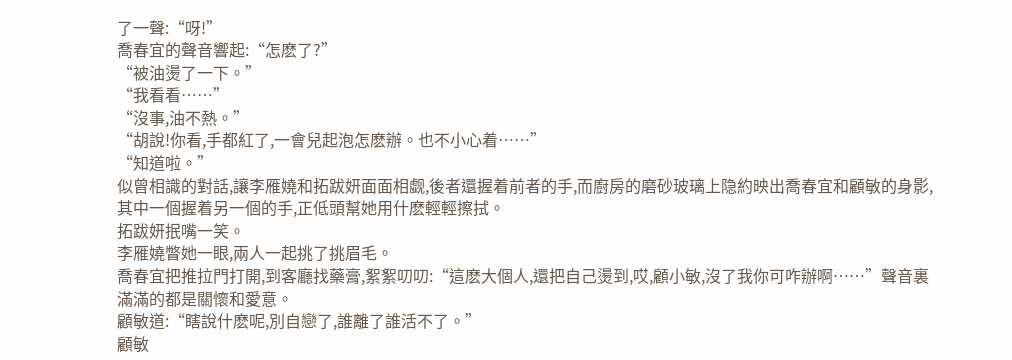了一聲:“呀!”
喬春宜的聲音響起:“怎麽了?”
“被油燙了一下。”
“我看看……”
“沒事,油不熱。”
“胡說!你看,手都紅了,一會兒起泡怎麽辦。也不小心着……”
“知道啦。”
似曾相識的對話,讓李雁嬈和拓跋妍面面相觑,後者還握着前者的手,而廚房的磨砂玻璃上隐約映出喬春宜和顧敏的身影,其中一個握着另一個的手,正低頭幫她用什麽輕輕擦拭。
拓跋妍抿嘴一笑。
李雁嬈瞥她一眼,兩人一起挑了挑眉毛。
喬春宜把推拉門打開,到客廳找藥膏,絮絮叨叨:“這麽大個人,還把自己燙到,哎,顧小敏,沒了我你可咋辦啊……”聲音裏滿滿的都是關懷和愛意。
顧敏道:“瞎說什麽呢,別自戀了,誰離了誰活不了。”
顧敏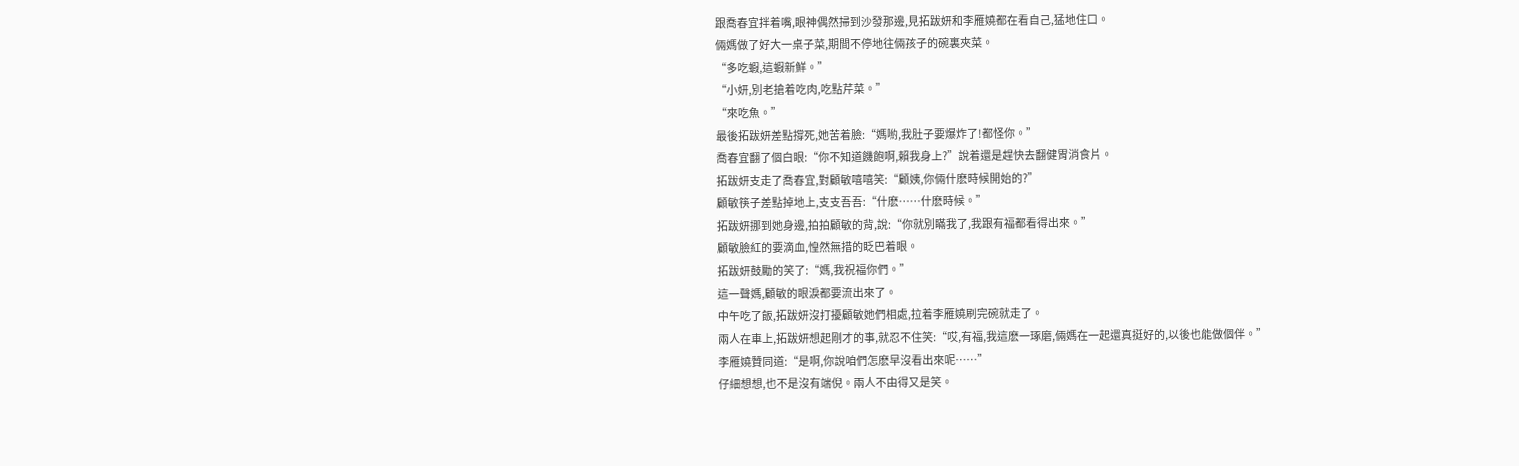跟喬春宜拌着嘴,眼神偶然掃到沙發那邊,見拓跋妍和李雁嬈都在看自己,猛地住口。
倆媽做了好大一桌子菜,期間不停地往倆孩子的碗裏夾菜。
“多吃蝦,這蝦新鮮。”
“小妍,別老搶着吃肉,吃點芹菜。”
“來吃魚。”
最後拓跋妍差點撐死,她苦着臉:“媽喲,我肚子要爆炸了!都怪你。”
喬春宜翻了個白眼:“你不知道饑飽啊,賴我身上?”說着還是趕快去翻健胃消食片。
拓跋妍支走了喬春宜,對顧敏嘻嘻笑:“顧姨,你倆什麽時候開始的?”
顧敏筷子差點掉地上,支支吾吾:“什麽……什麽時候。”
拓跋妍挪到她身邊,拍拍顧敏的背,說:“你就別瞞我了,我跟有福都看得出來。”
顧敏臉紅的要滴血,惶然無措的眨巴着眼。
拓跋妍鼓勵的笑了:“媽,我祝福你們。”
這一聲媽,顧敏的眼淚都要流出來了。
中午吃了飯,拓跋妍沒打擾顧敏她們相處,拉着李雁嬈刷完碗就走了。
兩人在車上,拓跋妍想起剛才的事,就忍不住笑:“哎,有福,我這麽一琢磨,倆媽在一起還真挺好的,以後也能做個伴。”
李雁嬈贊同道:“是啊,你說咱們怎麽早沒看出來呢……”
仔細想想,也不是沒有端倪。兩人不由得又是笑。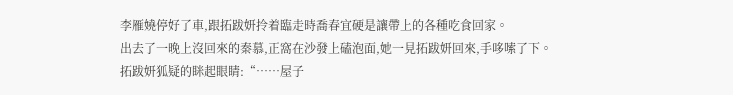李雁嬈停好了車,跟拓跋妍拎着臨走時喬春宜硬是讓帶上的各種吃食回家。
出去了一晚上沒回來的秦慕,正窩在沙發上磕泡面,她一見拓跋妍回來,手哆嗦了下。
拓跋妍狐疑的眯起眼睛:“……屋子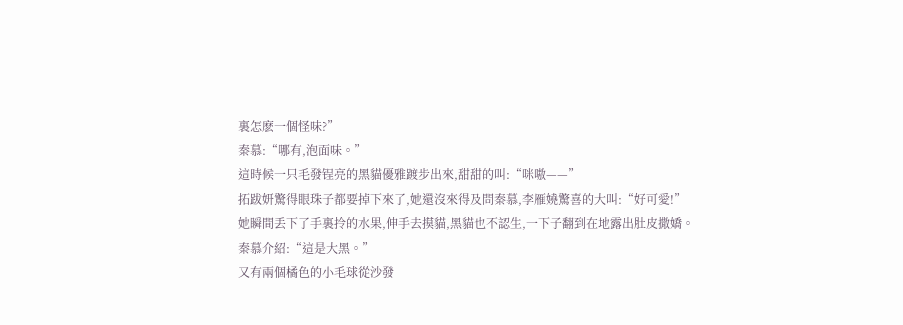裏怎麽一個怪味?”
秦慕:“哪有,泡面味。”
這時候一只毛發锃亮的黑貓優雅踱步出來,甜甜的叫:“咪嗷——”
拓跋妍驚得眼珠子都要掉下來了,她還沒來得及問秦慕,李雁嬈驚喜的大叫:“好可愛!”
她瞬間丢下了手裏拎的水果,伸手去摸貓,黑貓也不認生,一下子翻到在地露出肚皮撒嬌。
秦慕介紹:“這是大黑。”
又有兩個橘色的小毛球從沙發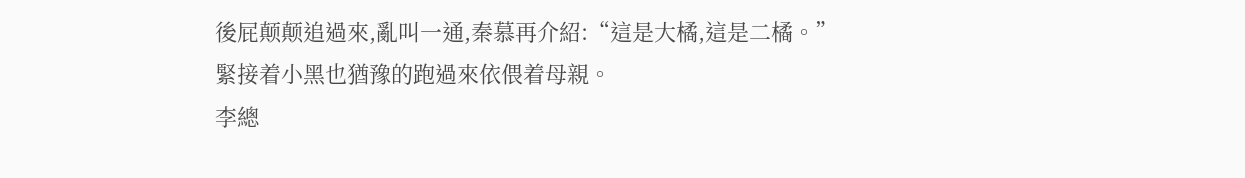後屁颠颠追過來,亂叫一通,秦慕再介紹:“這是大橘,這是二橘。”
緊接着小黑也猶豫的跑過來依偎着母親。
李總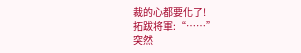裁的心都要化了!
拓跋将軍:“……”
突然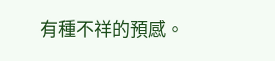有種不祥的預感。